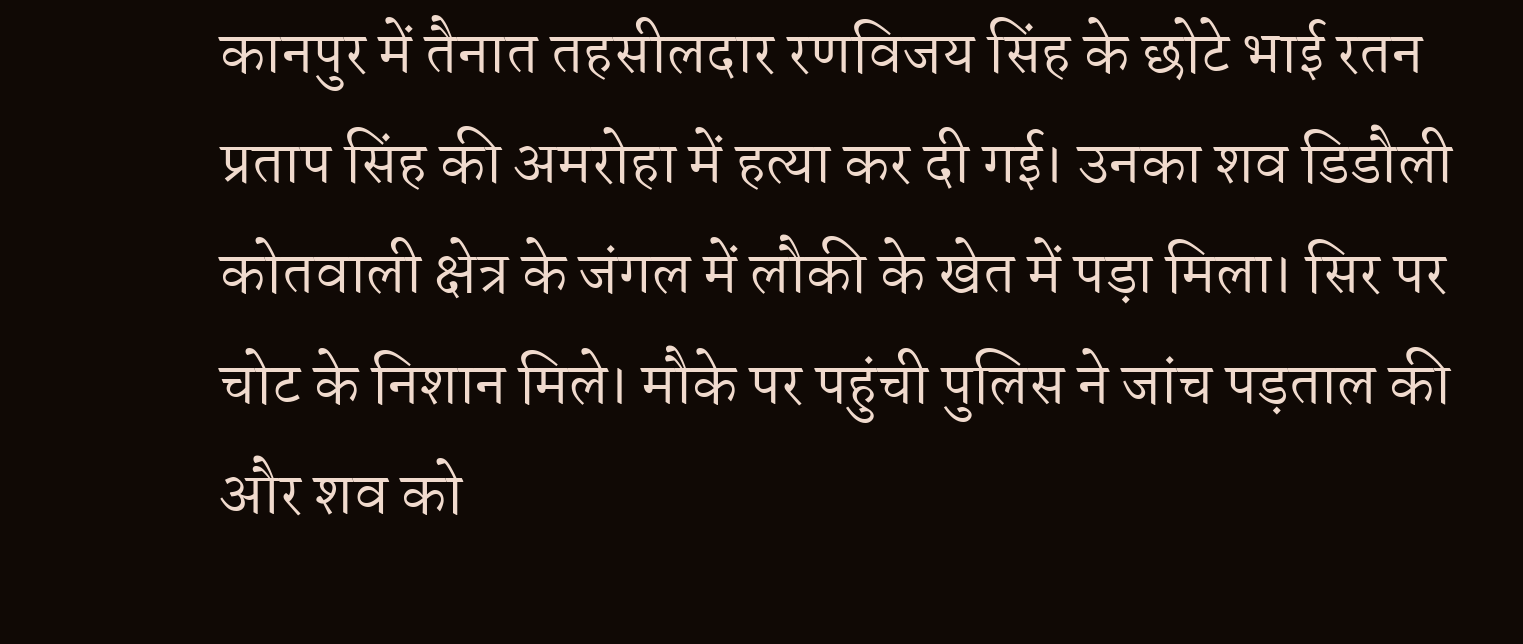कानपुर में तैनात तहसीलदार रणविजय सिंह के छोटे भाई रतन प्रताप सिंह की अमरोहा में हत्या कर दी गई। उनका शव डिडौली कोतवाली क्षेत्र के जंगल में लौकी के खेत में पड़ा मिला। सिर पर चोट के निशान मिले। मौके पर पहुंची पुलिस ने जांच पड़ताल की और शव को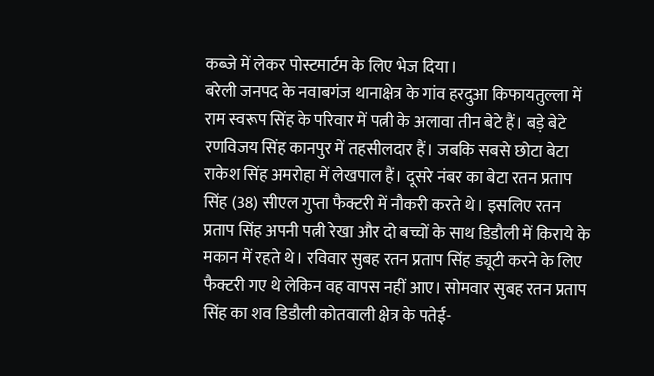कब्जे में लेकर पोस्टमार्टम के लिए भेज दिया।
बरेली जनपद के नवाबगंज थानाक्षेत्र के गांव हरदुआ किफायतुल्ला में राम स्वरूप सिंह के परिवार में पत्नी के अलावा तीन बेटे हैं। बड़े बेटे रणविजय सिंह कानपुर में तहसीलदार हैं। जबकि सबसे छोटा बेटा राकेश सिंह अमरोहा में लेखपाल हैं। दूसरे नंबर का बेटा रतन प्रताप सिंह (38) सीएल गुप्ता फैक्टरी में नौकरी करते थे। इसलिए रतन प्रताप सिंह अपनी पत्नी रेखा और दो बच्चों के साथ डिडौली में किराये के मकान में रहते थे। रविवार सुबह रतन प्रताप सिंह ड्यूटी करने के लिए फैक्टरी गए थे लेकिन वह वापस नहीं आए। सोमवार सुबह रतन प्रताप सिंह का शव डिडौली कोतवाली क्षेत्र के पतेई-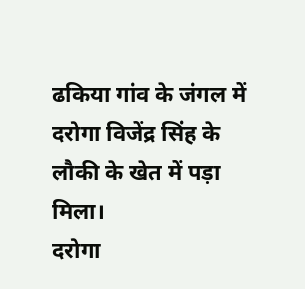ढकिया गांव के जंगल में दरोगा विजेंद्र सिंह के लौकी के खेत में पड़ा मिला।
दरोगा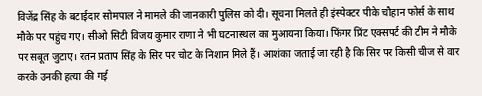विजेंद्र सिंह के बटाईदार सोमपाल ने मामले की जानकारी पुलिस को दी। सूचना मिलते ही इंस्पेक्टर पीके चौहान फोर्स के साथ मौके पर पहुंच गए। सीओ सिटी विजय कुमार राणा ने भी घटनास्थल का मुआयना किया। फिंगर प्रिंट एक्सपर्ट की टीम ने मौके पर सबूत जुटाए। रतन प्रताप सिंह के सिर पर चोट के निशान मिले हैं। आशंका जताई जा रही है कि सिर पर किसी चीज से वार करके उनकी हत्या की गई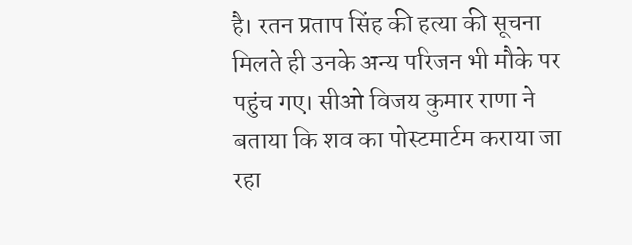है। रतन प्रताप सिंह की हत्या की सूचना मिलते ही उनके अन्य परिजन भी मौके पर पहुंच गए। सीओ विजय कुमार राणा ने बताया कि शव का पोस्टमार्टम कराया जा रहा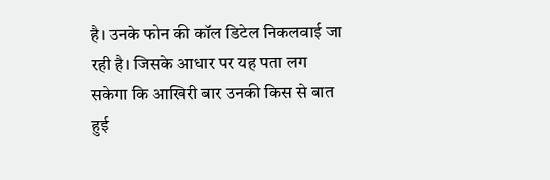है। उनके फोन की कॉल डिटेल निकलवाई जा रही है। जिसके आधार पर यह पता लग सकेगा कि आखिरी बार उनकी किस से बात हुई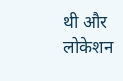थी और लोकेशन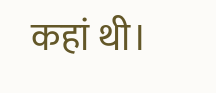कहां थी।